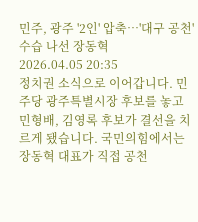민주, 광주 '2인' 압축…'대구 공천' 수습 나선 장동혁
2026.04.05 20:35
정치권 소식으로 이어갑니다. 민주당 광주특별시장 후보를 놓고 민형배, 김영록 후보가 결선을 치르게 됐습니다. 국민의힘에서는 장동혁 대표가 직접 공천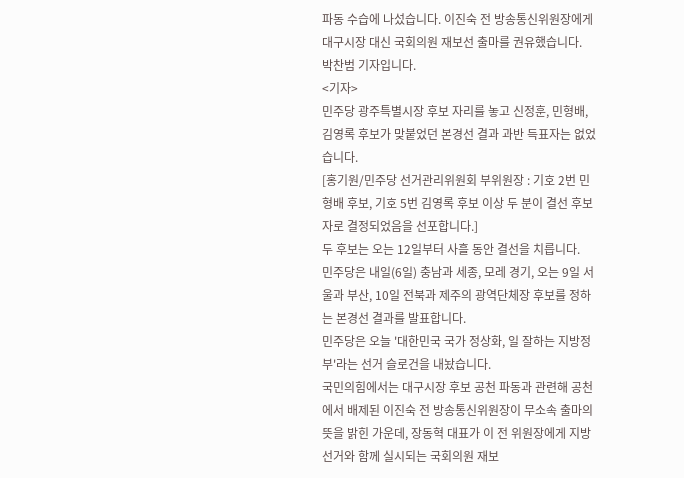파동 수습에 나섰습니다. 이진숙 전 방송통신위원장에게 대구시장 대신 국회의원 재보선 출마를 권유했습니다.
박찬범 기자입니다.
<기자>
민주당 광주특별시장 후보 자리를 놓고 신정훈, 민형배, 김영록 후보가 맞붙었던 본경선 결과 과반 득표자는 없었습니다.
[홍기원/민주당 선거관리위원회 부위원장 : 기호 2번 민형배 후보, 기호 5번 김영록 후보 이상 두 분이 결선 후보자로 결정되었음을 선포합니다.]
두 후보는 오는 12일부터 사흘 동안 결선을 치릅니다.
민주당은 내일(6일) 충남과 세종, 모레 경기, 오는 9일 서울과 부산, 10일 전북과 제주의 광역단체장 후보를 정하는 본경선 결과를 발표합니다.
민주당은 오늘 '대한민국 국가 정상화, 일 잘하는 지방정부'라는 선거 슬로건을 내놨습니다.
국민의힘에서는 대구시장 후보 공천 파동과 관련해 공천에서 배제된 이진숙 전 방송통신위원장이 무소속 출마의 뜻을 밝힌 가운데, 장동혁 대표가 이 전 위원장에게 지방선거와 함께 실시되는 국회의원 재보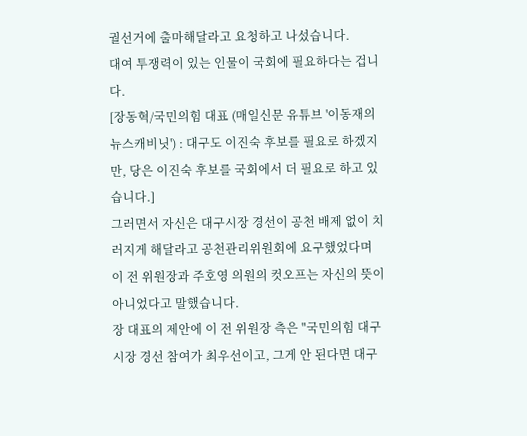궐선거에 출마해달라고 요청하고 나섰습니다.
대여 투쟁력이 있는 인물이 국회에 필요하다는 겁니다.
[장동혁/국민의힘 대표 (매일신문 유튜브 '이동재의 뉴스캐비닛') : 대구도 이진숙 후보를 필요로 하겠지만, 당은 이진숙 후보를 국회에서 더 필요로 하고 있습니다.]
그러면서 자신은 대구시장 경선이 공천 배제 없이 치러지게 해달라고 공천관리위원회에 요구했었다며 이 전 위원장과 주호영 의원의 컷오프는 자신의 뜻이 아니었다고 말했습니다.
장 대표의 제안에 이 전 위원장 측은 "국민의힘 대구시장 경선 참여가 최우선이고, 그게 안 된다면 대구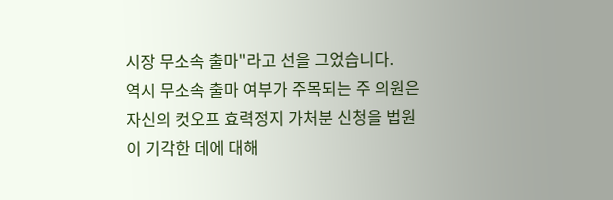시장 무소속 출마"라고 선을 그었습니다.
역시 무소속 출마 여부가 주목되는 주 의원은 자신의 컷오프 효력정지 가처분 신청을 법원이 기각한 데에 대해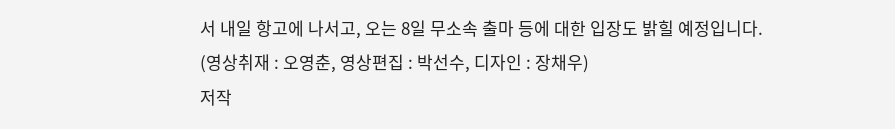서 내일 항고에 나서고, 오는 8일 무소속 출마 등에 대한 입장도 밝힐 예정입니다.
(영상취재 : 오영춘, 영상편집 : 박선수, 디자인 : 장채우)
저작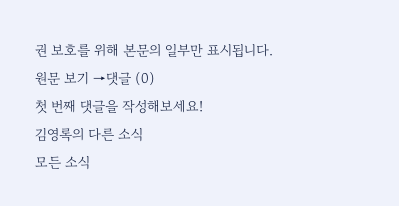권 보호를 위해 본문의 일부만 표시됩니다.
원문 보기 →댓글 (0)
첫 번째 댓글을 작성해보세요!
김영록의 다른 소식
모든 소식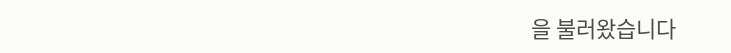을 불러왔습니다